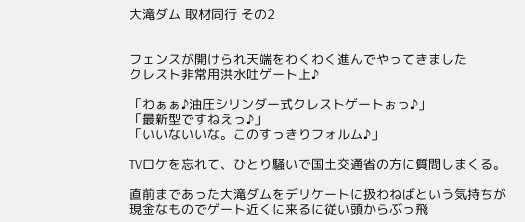大滝ダム 取材同行 その2


フェンスが開けられ天端をわくわく進んでやってきました
クレスト非常用洪水吐ゲート上♪

「わぁぁ♪油圧シリンダー式クレストゲートぉっ♪」
「最新型ですねえっ♪」
「いいないいな。このすっきりフォルム♪」

TVロケを忘れて、ひとり騒いで国土交通省の方に質問しまくる。

直前まであった大滝ダムをデリケートに扱わねばという気持ちが
現金なものでゲート近くに来るに従い頭からぶっ飛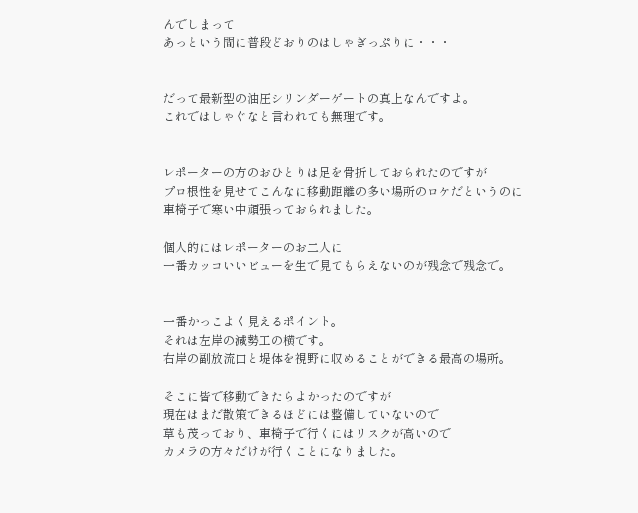んでしまって
あっという間に普段どおりのはしゃぎっぷりに・・・


だって最新型の油圧シリンダーゲートの真上なんですよ。
これではしゃぐなと言われても無理です。


レポーターの方のおひとりは足を骨折しておられたのですが
プロ根性を見せてこんなに移動距離の多い場所のロケだというのに
車椅子で寒い中頑張っておられました。

個人的にはレポーターのお二人に
一番カッコいいビューを生で見てもらえないのが残念で残念で。


一番かっこよく見えるポイント。
それは左岸の減勢工の横です。
右岸の副放流口と堤体を視野に収めることができる最高の場所。

そこに皆で移動できたらよかったのですが
現在はまだ散策できるほどには整備していないので
草も茂っており、車椅子で行くにはリスクが高いので
カメラの方々だけが行くことになりました。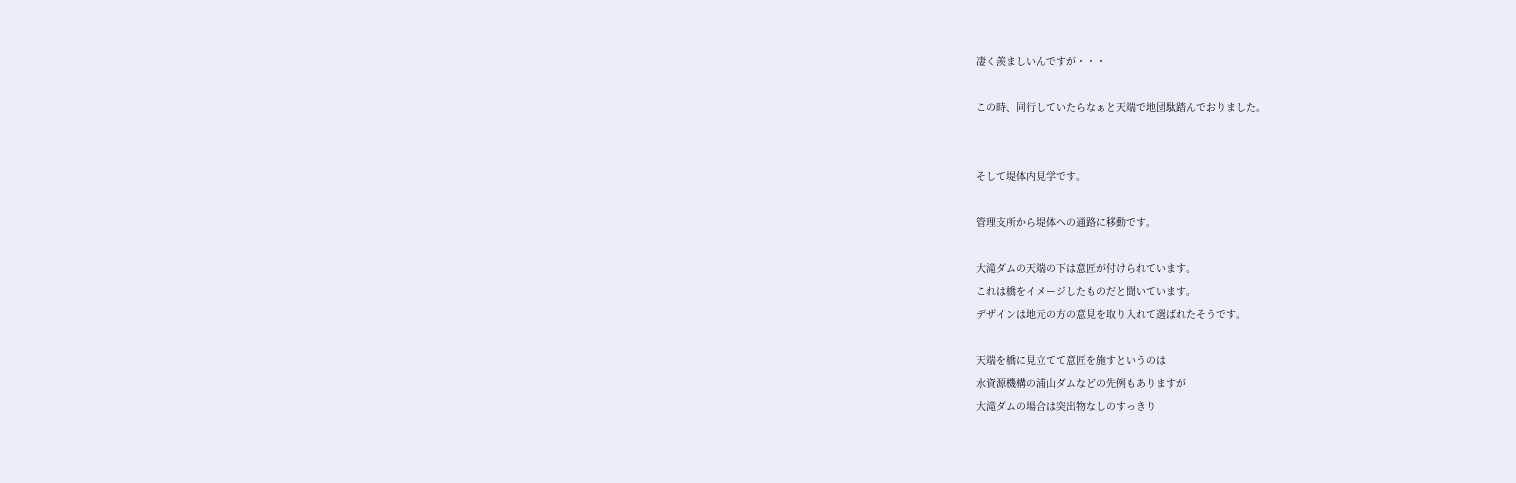凄く羨ましいんですが・・・

この時、同行していたらなぁと天端で地団駄踏んでおりました。


そして堤体内見学です。

管理支所から堤体への通路に移動です。

大滝ダムの天端の下は意匠が付けられています。
これは橋をイメージしたものだと聞いています。
デザインは地元の方の意見を取り入れて選ばれたそうです。

天端を橋に見立てて意匠を施すというのは
水資源機構の浦山ダムなどの先例もありますが
大滝ダムの場合は突出物なしのすっきり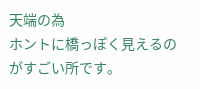天端の為
ホントに橋っぽく見えるのがすごい所です。